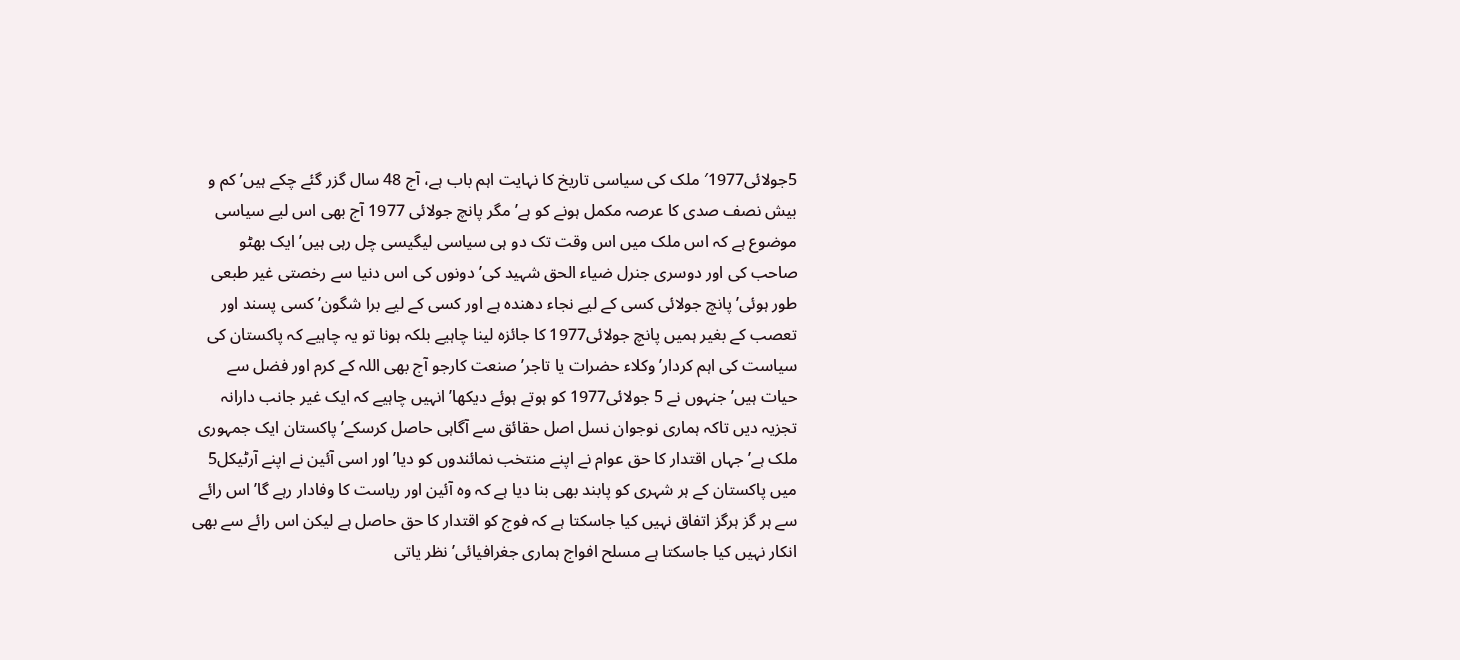5جولائی1977′ ملک کی سیاسی تاریخ کا نہایت اہم باب ہے، آج 48 سال گزر گئے چکے ہیں’ کم و بیش نصف صدی کا عرصہ مکمل ہونے کو ہے’ مگر پانچ جولائی 1977 آج بھی اس لیے سیاسی موضوع ہے کہ اس ملک میں اس وقت تک دو ہی سیاسی لیگیسی چل رہی ہیں’ ایک بھٹو صاحب کی اور دوسری جنرل ضیاء الحق شہید کی’ دونوں کی اس دنیا سے رخصتی غیر طبعی طور ہوئی’ پانچ جولائی کسی کے لیے نجاء دھندہ ہے اور کسی کے لیے برا شگون’ کسی پسند اور تعصب کے بغیر ہمیں پانچ جولائی1977 کا جائزہ لینا چاہیے بلکہ ہونا تو یہ چاہیے کہ پاکستان کی سیاست کی اہم کردار’ وکلاء حضرات یا تاجر’ صنعت کارجو آج بھی اللہ کے کرم اور فضل سے حیات ہیں’ جنہوں نے 5 جولائی1977 کو ہوتے ہوئے دیکھا’ انہیں چاہیے کہ ایک غیر جانب دارانہ تجزیہ دیں تاکہ ہماری نوجوان نسل اصل حقائق سے آگاہی حاصل کرسکے’ پاکستان ایک جمہوری ملک ہے’ جہاں اقتدار کا حق عوام نے اپنے منتخب نمائندوں کو دیا’ اور اسی آئین نے اپنے آرٹیکل5 میں پاکستان کے ہر شہری کو پابند بھی بنا دیا ہے کہ وہ آئین اور ریاست کا وفادار رہے گا’ اس رائے سے ہر گز ہرگز اتفاق نہیں کیا جاسکتا ہے کہ فوج کو اقتدار کا حق حاصل ہے لیکن اس رائے سے بھی انکار نہیں کیا جاسکتا ہے مسلح افواج ہماری جغرافیائی’ نظر یاتی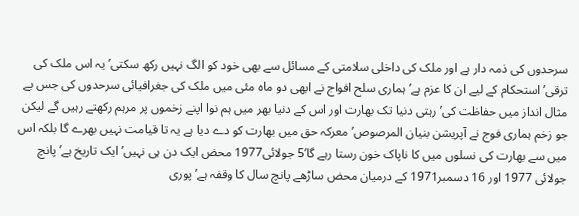سرحدوں کی ذمہ دار ہے اور ملک کی داخلی سلامتی کے مسائل سے بھی خود کو الگ نہیں رکھ سکتی’ یہ اس ملک کی ترقی’ استحکام کے لیے ان کا عزم ہے’ ہماری سلح افواج نے ابھی دو ماہ مئی میں ملک کی جغرافیائی سرحدوں کی جس بے مثال انداز میں حفاظت کی’ رہتی دنیا تک بھارت اور اس کے دنیا بھر میں ہم نوا اپنے زخموں پر مرہم رکھتے رہیں گے لیکن جو زخم ہماری فوج نے آپریشن بنیان المرصوص’ معرکہ حق میں بھارت کو دے دیا ہے یہ تا قیامت نہیں بھرے گا بلکہ اس میں سے بھارت کی نسلوں میں کا ناپاک خون رستا رہے گا’5 جولائی1977 محض ایک دن ہی نہیں’ ایک تاریخ ہے’پانچ جولائی 1977 اور 16 دسمبر1971 کے درمیان محض ساڑھے پانچ سال کا وقفہ ہے’ پوری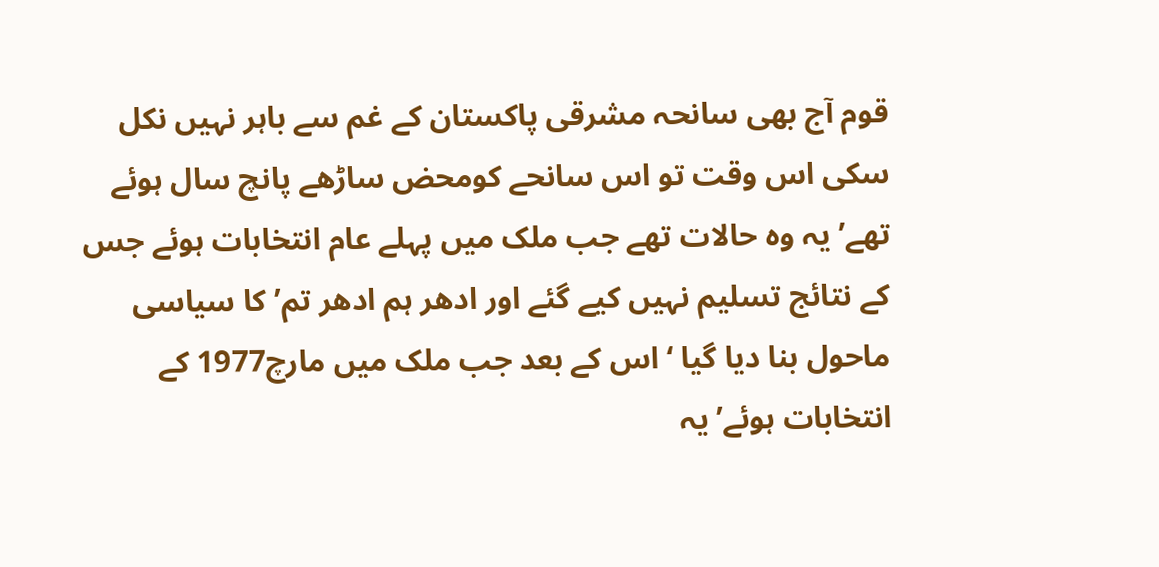قوم آج بھی سانحہ مشرقی پاکستان کے غم سے باہر نہیں نکل سکی اس وقت تو اس سانحے کومحض ساڑھے پانچ سال ہوئے تھے’ یہ وہ حالات تھے جب ملک میں پہلے عام انتخابات ہوئے جس کے نتائج تسلیم نہیں کیے گئے اور ادھر ہم ادھر تم’ کا سیاسی ماحول بنا دیا گیا ‘ اس کے بعد جب ملک میں مارچ1977 کے انتخابات ہوئے’ یہ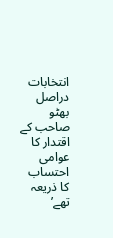انتخابات دراصل بھٹو صاحب کے اقتدار کا عوامی احتساب کا ذریعہ تھے’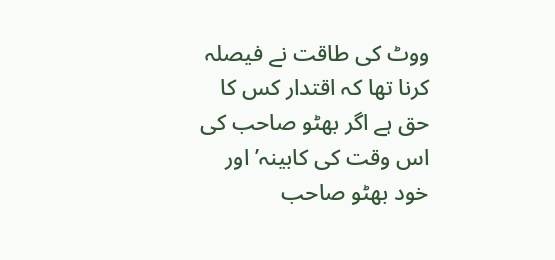ووٹ کی طاقت نے فیصلہ کرنا تھا کہ اقتدار کس کا حق ہے اگر بھٹو صاحب کی اس وقت کی کابینہ’ اور خود بھٹو صاحب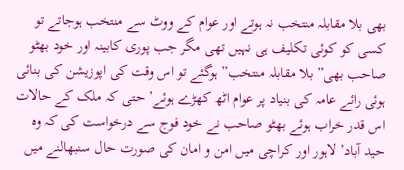بھی بلا مقابلہ منتخب نہ ہوتے اور عوام کے ووٹ سے منتخب ہوجاتے تو کسی کو کوئی تکلیف ہی نہیں تھی مگر جب پوری کابینہ اور خود بھٹو صاحب بھی” بلا مقابلہ منتخب” ہوگئے تو اس وقت کی اپوزیشن کی بنائی ہوئی رائے عامہ کی بنیاد پر عوام اٹھ کھڑے ہوئے’ حتی کہ ملک کے حالات اس قدر خراب ہوئے بھٹو صاحب نے خود فوج سے درخواست کی کہ وہ حید آباد’ لاہور اور کراچی میں امن و امان کی صورت حال سنبھالنے میں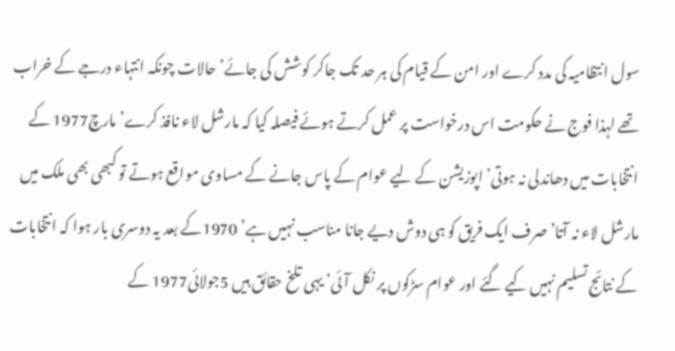سول انتظامیہ کی مدد کرے اور امن کے قیام کی ہر حد تک جاکر کوشش کی جائے’ حالات چونکہ انتہاء درجے کے خراب تھے لہذا فوج نے حکومت اس درخواست پر عمل کرتے ہوئے فیصلہ کیا کہ مارشل لاء نافذ کرے’ مارچ1977 کے انتخابات میں دھاندلی نہ ہوتی’ اپوزیشن کے لیے عوام کے پاس جانے کے مساوی مواقع ہوتے تو کبھی بھی ملک میں مارشل لاء نہ آتا’ صرف ایک فریق کو ہی دوش دیے جانا مناسب نہیں ہے’ 1970کے بعد یہ دوسری بار ہوا کہ انتخابات کے نتائج تسلیم نہیں کیے گئے اور عوام سڑکوں پر نکل آئی’ یہی تلخ حقائق ہیں 5جولائی1977 کے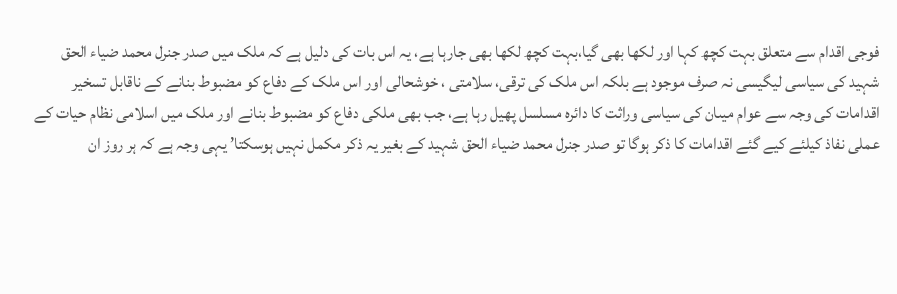فوجی اقدام سے متعلق بہت کچھ کہا اور لکھا بھی گیا،بہت کچھ لکھا بھی جارہا ہے، یہ اس بات کی دلیل ہے کہ ملک میں صدر جنرل محمد ضیاء الحق شہید کی سیاسی لیگیسی نہ صرف موجود ہے بلکہ اس ملک کی ترقی، سلامتی ، خوشحالی اور اس ملک کے دفاع کو مضبوط بنانے کے ناقابل تسخیر اقدامات کی وجہ سے عوام میںان کی سیاسی وراثت کا دائرہ مسلسل پھیل رہا ہے، جب بھی ملکی دفاع کو مضبوط بنانے اور ملک میں اسلامی نظام حیات کے عملی نفاذ کیلئے کیے گئے اقدامات کا ذکر ہوگا تو صدر جنرل محمد ضیاء الحق شہید کے بغیر یہ ذکر مکمل نہیں ہوسکتا’ یہی وجہ ہے کہ ہر روز ان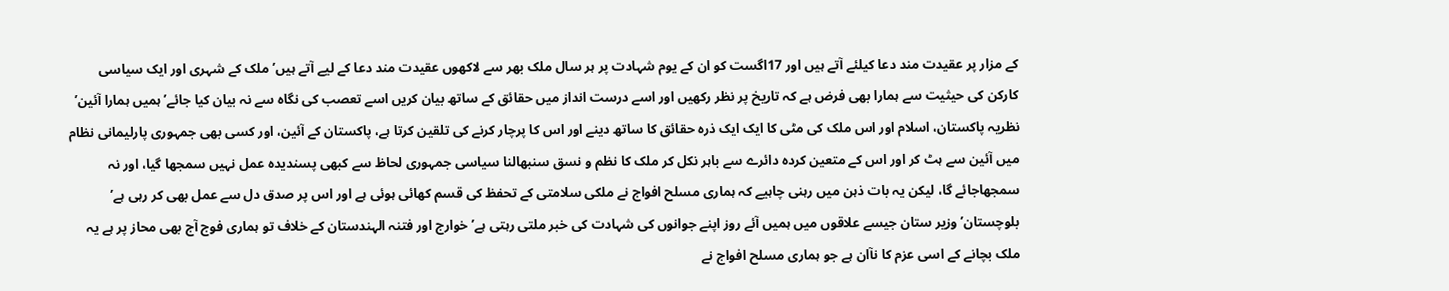کے مزار پر عقیدت مند دعا کیلئے آتے ہیں اور 17اگست کو ان کے یوم شہادت پر ہر سال ملک بھر سے لاکھوں عقیدت مند دعا کے لیے آتے ہیں’ ملک کے شہری اور ایک سیاسی کارکن کی حیثیت سے ہمارا بھی فرض ہے کہ تاریخ پر نظر رکھیں اور اسے درست انداز میں حقائق کے ساتھ بیان کریں اسے تعصب کی نگاہ سے نہ بیان کیا جائے’ ہمیں ہمارا آئین’ نظریہ پاکستان، اسلام اور اس ملک کی مٹی کا ایک ایک ذرہ حقائق کا ساتھ دینے اور اس کا پرچار کرنے کی تلقین کرتا ہے، پاکستان کے آئین، اور کسی بھی جمہوری پارلیمانی نظام میں آئین سے ہٹ کر اور اس کے متعین کردہ دائرے سے باہر نکل کر ملک کا نظم و نسق سنبھالنا سیاسی جمہوری لحاظ سے کبھی پسندیدہ عمل نہیں سمجھا گیا، اور نہ سمجھاجائے گا، لیکن یہ بات ذہن میں رہنی چاہیے کہ ہماری مسلح افواج نے ملکی سلامتی کے تحفظ کی قسم کھائی ہوئی ہے اور اس پر صدق دل سے عمل بھی کر رہی ہے’ بلوچستان’ وزیر ستان جیسے علاقوں میں ہمیں آئے روز اپنے جوانوں کی شہادت کی خبر ملتی رہتی ہے’ خوارج اور فتنہ الہندستان کے خلاف تو ہماری فوج آج بھی محاز پر ہے یہ ملک بچانے کے اسی عزم کا نآان ہے جو ہماری مسلح افواج نے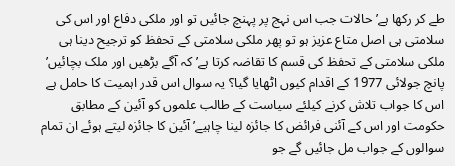طے کر رکھا ہے’ حالات جب اس نہج پر پہنچ جائیں تو اور ملکی دفاع اور اس کی سلامتی ہی اصل متاع عزیز ہو تو پھر ملکی سلامتی کے تحفظ کو ترجیح دینا ہی ملکی سلامتی کے تحفظ کی قسم کا تقاضہ کرتا ہے’ کہ آگے بڑھیں اور ملک بچائیں’ پانچ جولائی 1977 کے اقدام کیوں اٹھایا گیا؟ یہ سوال اس قدر اہمیت کا حامل ہے اس کا جواب تلاش کرنے کیلئے سیاست کے طالب علموں کو آئین کے مطابق حکومت اور اس کے آئنی فرائض کا جائزہ لینا چاہیے’ آئین کا جائزہ لیتے ہوئے ان تمام سوالوں کے جواب مل جائیں گے جو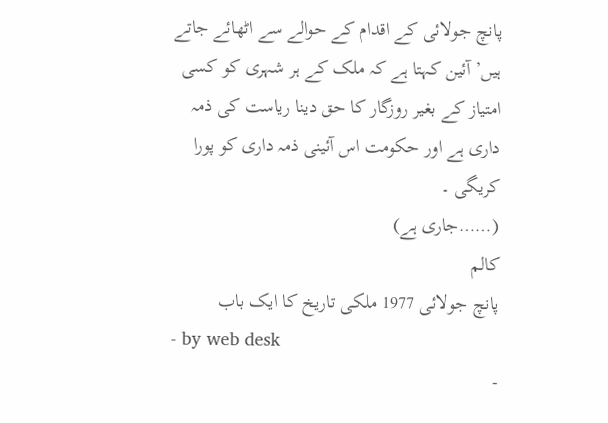پانچ جولائی کے اقدام کے حوالے سے اٹھائے جاتے ہیں’ آئین کہتا ہے کہ ملک کے ہر شہری کو کسی امتیاز کے بغیر روزگار کا حق دینا ریاست کی ذمہ داری ہے اور حکومت اس آئینی ذمہ داری کو پورا کریگی ۔
(……جاری ہے)
کالم
پانچ جولائی 1977 ملکی تاریخ کا ایک باب
- by web desk
-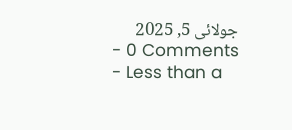جولائی 5, 2025
- 0 Comments
- Less than a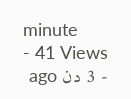minute
- 41 Views
- 3 دن ago